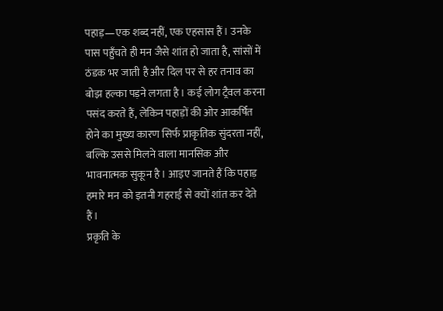पहाड़—एक शब्द नहीं, एक एहसास हैं। उनके पास पहुँचते ही मन जैसे शांत हो जाता है, सांसों में ठंडक भर जाती है और दिल पर से हर तनाव का बोझ हल्का पड़ने लगता है। कई लोग ट्रैवल करना पसंद करते हैं, लेकिन पहाड़ों की ओर आकर्षित होने का मुख्य कारण सिर्फ प्राकृतिक सुंदरता नहीं, बल्कि उससे मिलने वाला मानसिक और भावनात्मक सुकून है। आइए जानते हैं कि पहाड़ हमारे मन को इतनी गहराई से क्यों शांत कर देते हैं।
प्रकृति के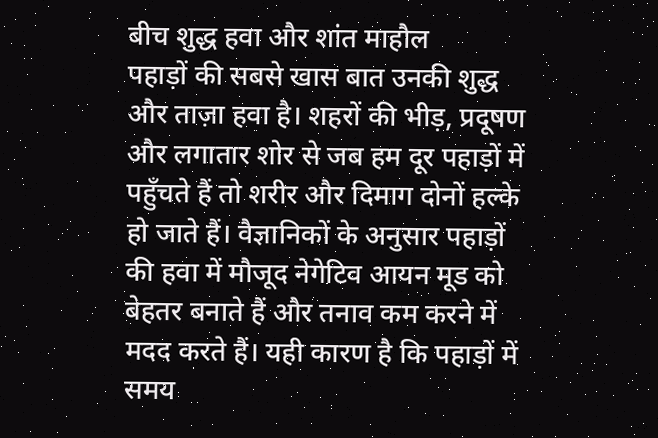बीच शुद्ध हवा और शांत माहौल
पहाड़ों की सबसे खास बात उनकी शुद्ध और ताज़ा हवा है। शहरों की भीड़, प्रदूषण और लगातार शोर से जब हम दूर पहाड़ों में पहुँचते हैं तो शरीर और दिमाग दोनों हल्के हो जाते हैं। वैज्ञानिकों के अनुसार पहाड़ों की हवा में मौजूद नेगेटिव आयन मूड को बेहतर बनाते हैं और तनाव कम करने में मदद करते हैं। यही कारण है कि पहाड़ों में समय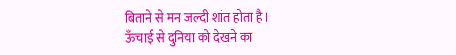बिताने से मन जल्दी शांत होता है।
ऊँचाई से दुनिया को देखने का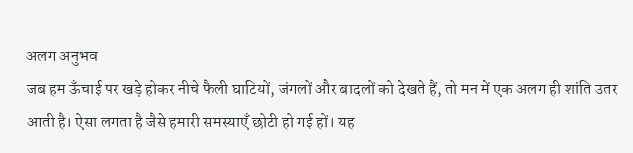अलग अनुभव
जब हम ऊँचाई पर खड़े होकर नीचे फैली घाटियों, जंगलों और बादलों को देखते हैं, तो मन में एक अलग ही शांति उतर आती है। ऐसा लगता है जैसे हमारी समस्याएँ छोटी हो गई हों। यह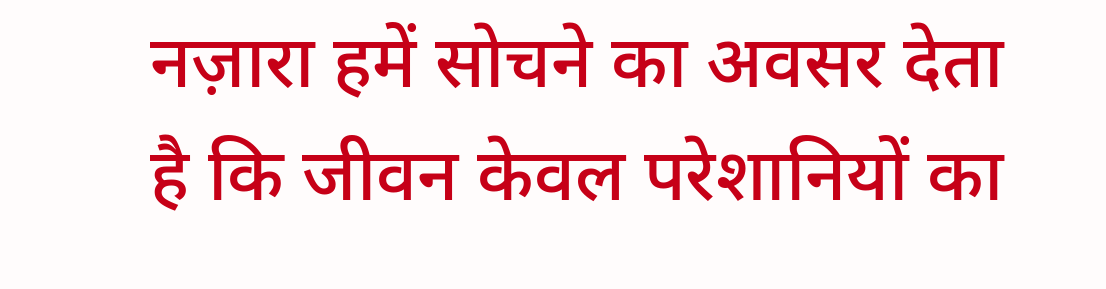नज़ारा हमें सोचने का अवसर देता है कि जीवन केवल परेशानियों का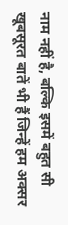नाम नहीं है, बल्कि इसमें बहुत सी खूबसूरत बातें भी हैं जिन्हें हम अक्सर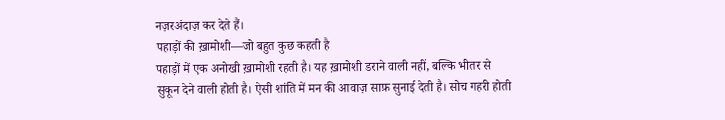नज़रअंदाज़ कर देते हैं।
पहाड़ों की ख़ामोशी—जो बहुत कुछ कहती है
पहाड़ों में एक अनोखी ख़ामोशी रहती है। यह ख़ामोशी डराने वाली नहीं, बल्कि भीतर से सुकून देने वाली होती है। ऐसी शांति में मन की आवाज़ साफ़ सुनाई देती है। सोच गहरी होती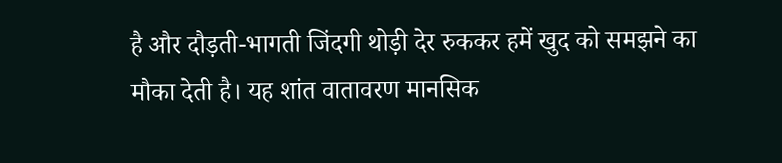है और दौड़ती-भागती जिंदगी थोड़ी देर रुककर हमें खुद को समझने का मौका देती है। यह शांत वातावरण मानसिक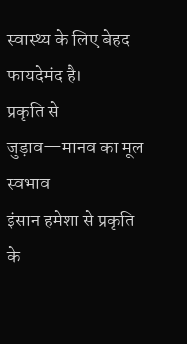स्वास्थ्य के लिए बेहद फायदेमंद है।
प्रकृति से जुड़ाव—मानव का मूल स्वभाव
इंसान हमेशा से प्रकृति के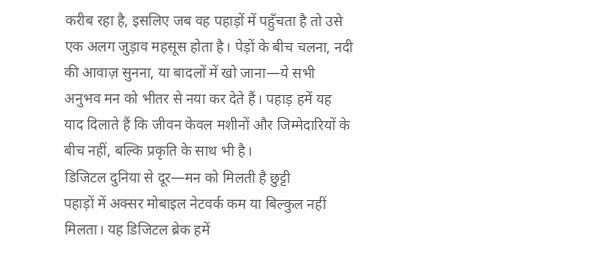करीब रहा है, इसलिए जब वह पहाड़ों में पहुँचता है तो उसे एक अलग जुड़ाव महसूस होता है। पेड़ों के बीच चलना, नदी की आवाज़ सुनना, या बादलों में खो जाना—ये सभी अनुभव मन को भीतर से नया कर देते हैं। पहाड़ हमें यह याद दिलाते हैं कि जीवन केवल मशीनों और जिम्मेदारियों के बीच नहीं, बल्कि प्रकृति के साथ भी है।
डिजिटल दुनिया से दूर—मन को मिलती है छुट्टी
पहाड़ों में अक्सर मोबाइल नेटवर्क कम या बिल्कुल नहीं मिलता। यह डिजिटल ब्रेक हमें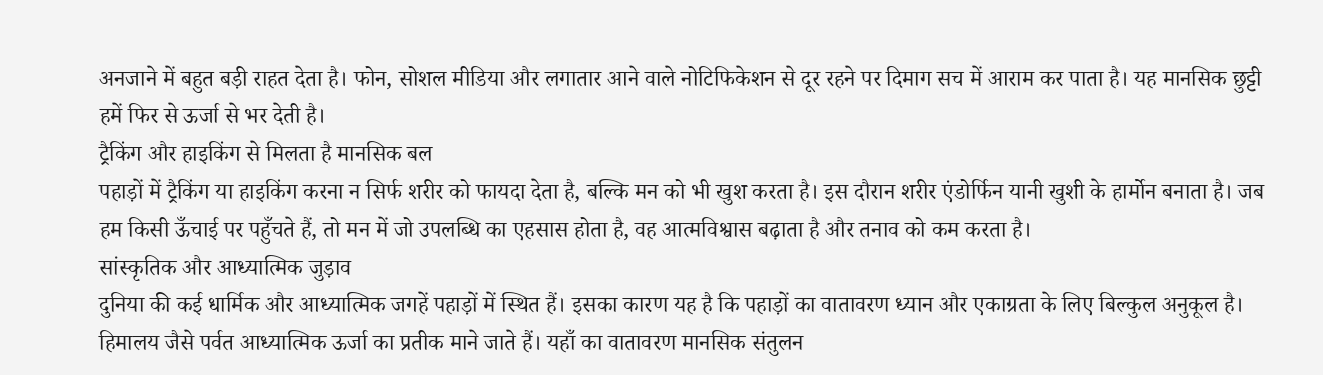अनजाने में बहुत बड़ी राहत देता है। फोन, सोशल मीडिया और लगातार आने वाले नोटिफिकेशन से दूर रहने पर दिमाग सच में आराम कर पाता है। यह मानसिक छुट्टी हमें फिर से ऊर्जा से भर देती है।
ट्रैकिंग और हाइकिंग से मिलता है मानसिक बल
पहाड़ों में ट्रैकिंग या हाइकिंग करना न सिर्फ शरीर को फायदा देता है, बल्कि मन को भी खुश करता है। इस दौरान शरीर एंडोर्फिन यानी खुशी के हार्मोन बनाता है। जब हम किसी ऊँचाई पर पहुँचते हैं, तो मन में जो उपलब्धि का एहसास होता है, वह आत्मविश्वास बढ़ाता है और तनाव को कम करता है।
सांस्कृतिक और आध्यात्मिक जुड़ाव
दुनिया की कई धार्मिक और आध्यात्मिक जगहें पहाड़ों में स्थित हैं। इसका कारण यह है कि पहाड़ों का वातावरण ध्यान और एकाग्रता के लिए बिल्कुल अनुकूल है। हिमालय जैसे पर्वत आध्यात्मिक ऊर्जा का प्रतीक माने जाते हैं। यहाँ का वातावरण मानसिक संतुलन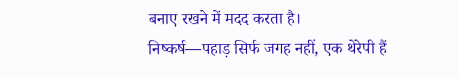बनाए रखने में मदद करता है।
निष्कर्ष—पहाड़ सिर्फ जगह नहीं, एक थेरेपी हैं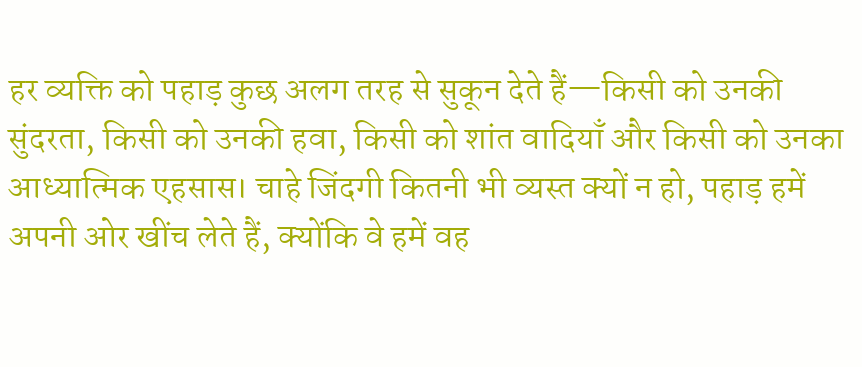हर व्यक्ति को पहाड़ कुछ अलग तरह से सुकून देते हैं—किसी को उनकी सुंदरता, किसी को उनकी हवा, किसी को शांत वादियाँ और किसी को उनका आध्यात्मिक एहसास। चाहे जिंदगी कितनी भी व्यस्त क्यों न हो, पहाड़ हमें अपनी ओर खींच लेते हैं, क्योंकि वे हमें वह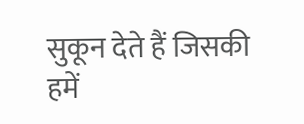सुकून देते हैं जिसकी हमें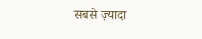सबसे ज़्यादा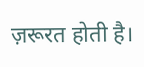ज़रूरत होती है।